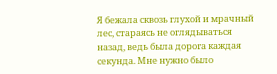Я бежала сквозь глухой и мрачный лес, стараясь не оглядываться назад, ведь была дорога каждая секунда. Мне нужно было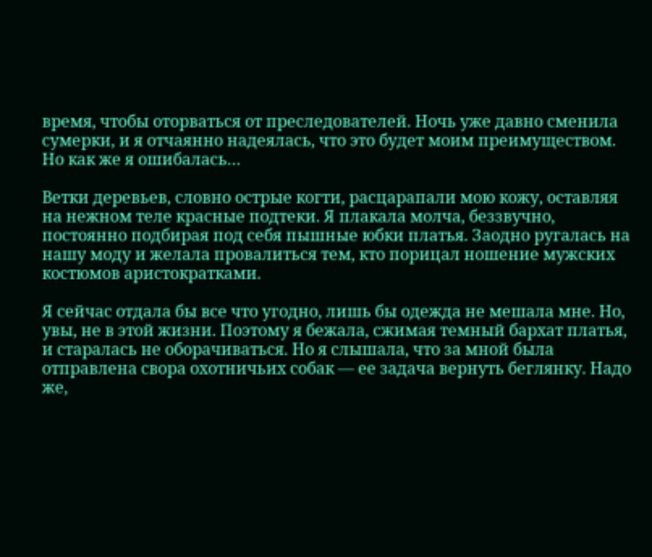время, чтобы оторваться от преследователей. Ночь уже давно сменила сумерки, и я отчаянно надеялась, что это будет моим преимуществом. Но как же я ошибалась…

Ветки деревьев, словно острые когти, расцарапали мою кожу, оставляя на нежном теле красные подтеки. Я плакала молча, беззвучно, постоянно подбирая под себя пышные юбки платья. Заодно ругалась на нашу моду и желала провалиться тем, кто порицал ношение мужских костюмов аристократками.

Я сейчас отдала бы все что угодно, лишь бы одежда не мешала мне. Но, увы, не в этой жизни. Поэтому я бежала, сжимая темный бархат платья, и старалась не оборачиваться. Но я слышала, что за мной была отправлена свора охотничьих собак — ее задача вернуть беглянку. Надо же,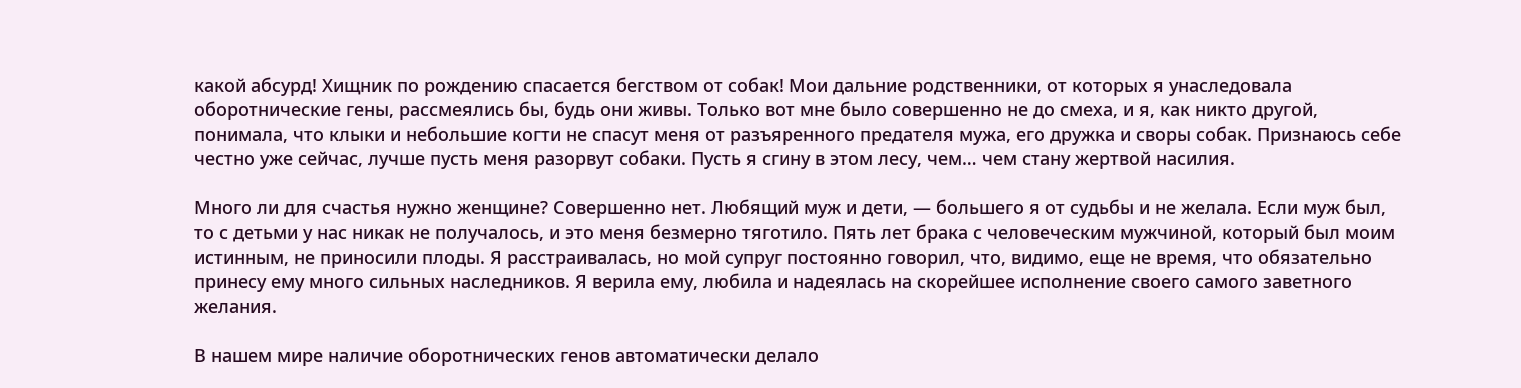какой абсурд! Хищник по рождению спасается бегством от собак! Мои дальние родственники, от которых я унаследовала оборотнические гены, рассмеялись бы, будь они живы. Только вот мне было совершенно не до смеха, и я, как никто другой, понимала, что клыки и небольшие когти не спасут меня от разъяренного предателя мужа, его дружка и своры собак. Признаюсь себе честно уже сейчас, лучше пусть меня разорвут собаки. Пусть я сгину в этом лесу, чем… чем стану жертвой насилия.

Много ли для счастья нужно женщине? Совершенно нет. Любящий муж и дети, — большего я от судьбы и не желала. Если муж был, то с детьми у нас никак не получалось, и это меня безмерно тяготило. Пять лет брака с человеческим мужчиной, который был моим истинным, не приносили плоды. Я расстраивалась, но мой супруг постоянно говорил, что, видимо, еще не время, что обязательно принесу ему много сильных наследников. Я верила ему, любила и надеялась на скорейшее исполнение своего самого заветного желания.

В нашем мире наличие оборотнических генов автоматически делало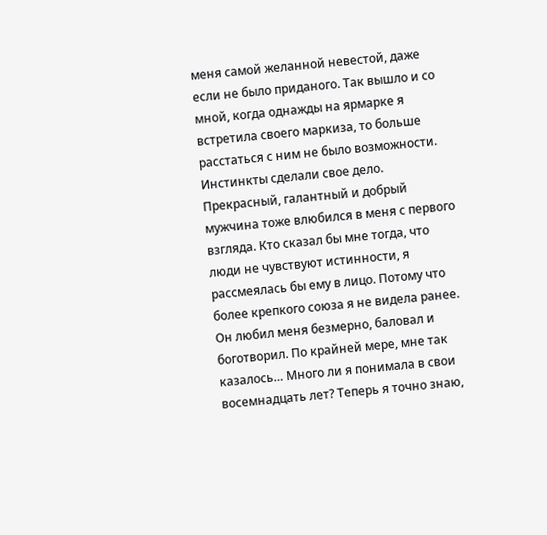меня самой желанной невестой, даже если не было приданого. Так вышло и со мной, когда однажды на ярмарке я встретила своего маркиза, то больше расстаться с ним не было возможности. Инстинкты сделали свое дело. Прекрасный, галантный и добрый мужчина тоже влюбился в меня с первого взгляда. Кто сказал бы мне тогда, что люди не чувствуют истинности, я рассмеялась бы ему в лицо. Потому что более крепкого союза я не видела ранее. Он любил меня безмерно, баловал и боготворил. По крайней мере, мне так казалось… Много ли я понимала в свои восемнадцать лет? Теперь я точно знаю,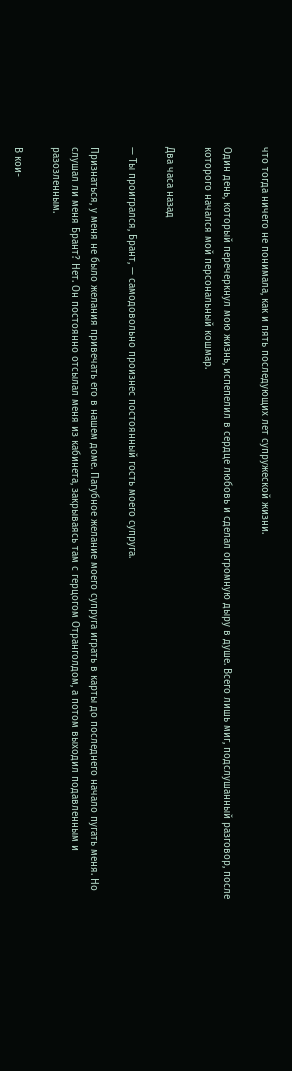что тогда ничего не понимала, как и пять последующих лет супружеской жизни.

Один день, который перечеркнул мою жизнь, испепелил в сердце любовь и сделал огромную дыру в душе. Всего лишь миг, подслушанный разговор, после которого начался мой персональный кошмар.

Два часа назад

— Ты проигрался, Брант, — самодовольно произнес постоянный гость моего супруга.

Признаться, у меня не было желания привечать его в нашем доме. Пагубное желание моего супруга играть в карты до последнего начало пугать меня. Но слушал ли меня Брант? Нет. Он постоянно отсылал меня из кабинета, закрываясь там с герцогом Отранголдом, а потом выходил подавленным и разозленным.

В кои-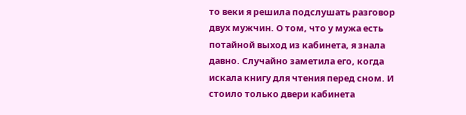то веки я решила подслушать разговор двух мужчин. О том, что у мужа есть потайной выход из кабинета, я знала давно. Случайно заметила его, когда искала книгу для чтения перед сном. И стоило только двери кабинета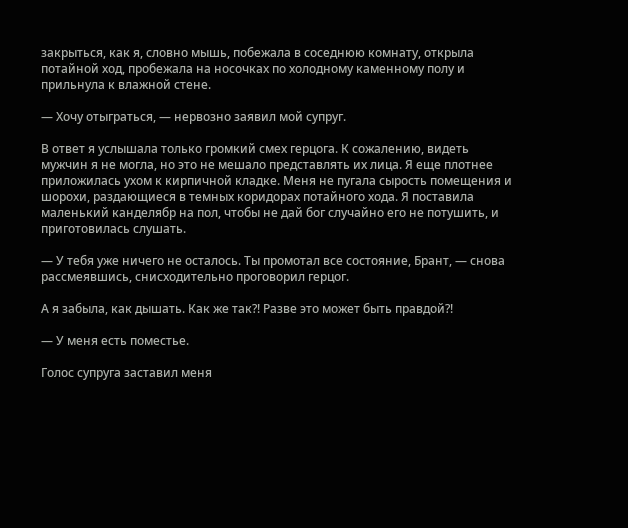закрыться, как я, словно мышь, побежала в соседнюю комнату, открыла потайной ход, пробежала на носочках по холодному каменному полу и прильнула к влажной стене.

— Хочу отыграться, — нервозно заявил мой супруг.

В ответ я услышала только громкий смех герцога. К сожалению, видеть мужчин я не могла, но это не мешало представлять их лица. Я еще плотнее приложилась ухом к кирпичной кладке. Меня не пугала сырость помещения и шорохи, раздающиеся в темных коридорах потайного хода. Я поставила маленький канделябр на пол, чтобы не дай бог случайно его не потушить, и приготовилась слушать.

— У тебя уже ничего не осталось. Ты промотал все состояние, Брант, — снова рассмеявшись, снисходительно проговорил герцог.

А я забыла, как дышать. Как же так?! Разве это может быть правдой?!

— У меня есть поместье.

Голос супруга заставил меня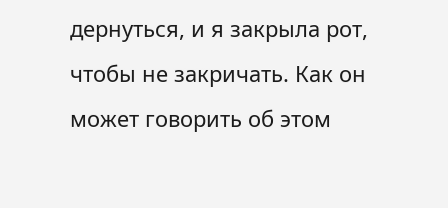дернуться, и я закрыла рот, чтобы не закричать. Как он может говорить об этом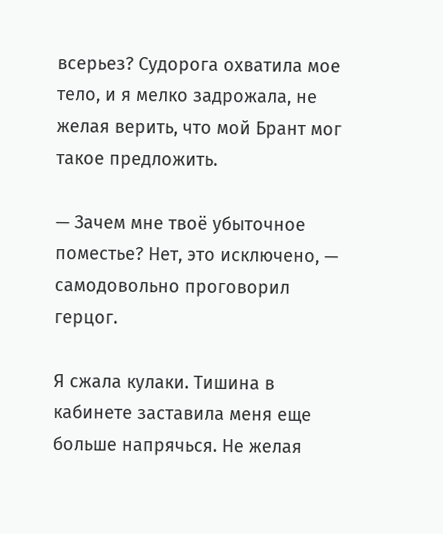всерьез? Судорога охватила мое тело, и я мелко задрожала, не желая верить, что мой Брант мог такое предложить.

— Зачем мне твоё убыточное поместье? Нет, это исключено, — самодовольно проговорил герцог.

Я сжала кулаки. Тишина в кабинете заставила меня еще больше напрячься. Не желая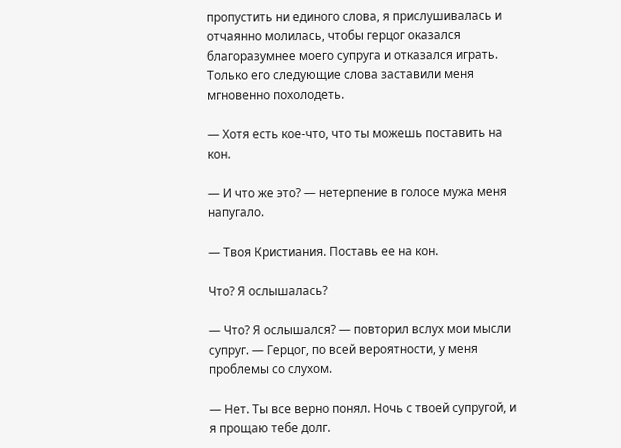пропустить ни единого слова, я прислушивалась и отчаянно молилась, чтобы герцог оказался благоразумнее моего супруга и отказался играть. Только его следующие слова заставили меня мгновенно похолодеть.

— Хотя есть кое-что, что ты можешь поставить на кон.

— И что же это? — нетерпение в голосе мужа меня напугало.

— Твоя Кристиания. Поставь ее на кон.

Что? Я ослышалась?

— Что? Я ослышался? — повторил вслух мои мысли супруг. — Герцог, по всей вероятности, у меня проблемы со слухом.

— Нет. Ты все верно понял. Ночь с твоей супругой, и я прощаю тебе долг.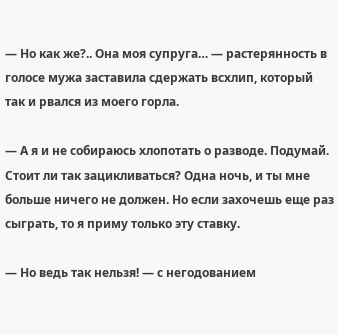— Но как же?.. Она моя супруга… — растерянность в голосе мужа заставила сдержать всхлип, который так и рвался из моего горла.

— А я и не собираюсь хлопотать о разводе. Подумай. Стоит ли так зацикливаться? Одна ночь, и ты мне больше ничего не должен. Но если захочешь еще раз сыграть, то я приму только эту ставку.

— Но ведь так нельзя! — с негодованием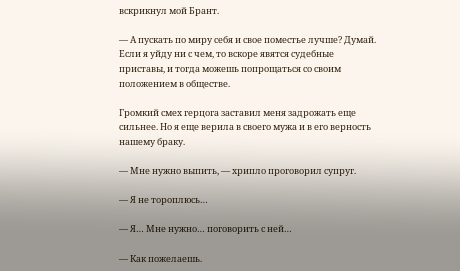вскрикнул мой Брант.

— А пускать по миру себя и свое поместье лучше? Думай. Если я уйду ни с чем, то вскоре явятся судебные приставы, и тогда можешь попрощаться со своим положением в обществе.

Громкий смех герцога заставил меня задрожать еще сильнее. Но я еще верила в своего мужа и в его верность нашему браку.

— Мне нужно выпить, — хрипло проговорил супруг.

— Я не тороплюсь…

— Я… Мне нужно… поговорить с ней…

— Как пожелаешь.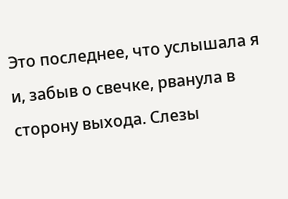Это последнее, что услышала я и, забыв о свечке, рванула в сторону выхода. Слезы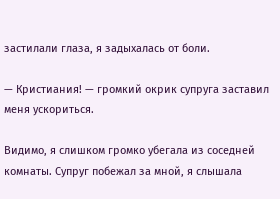застилали глаза, я задыхалась от боли.

— Кристиания! — громкий окрик супруга заставил меня ускориться.

Видимо, я слишком громко убегала из соседней комнаты. Супруг побежал за мной, я слышала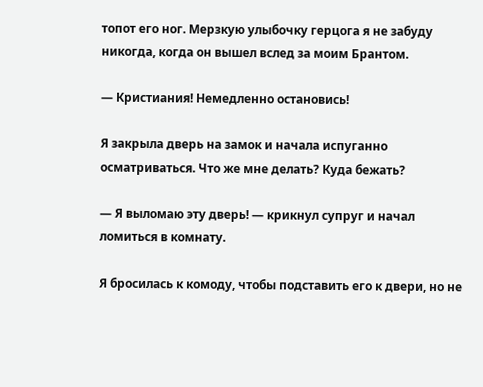топот его ног. Мерзкую улыбочку герцога я не забуду никогда, когда он вышел вслед за моим Брантом.

— Кристиания! Немедленно остановись!

Я закрыла дверь на замок и начала испуганно осматриваться. Что же мне делать? Куда бежать?

— Я выломаю эту дверь! — крикнул супруг и начал ломиться в комнату.

Я бросилась к комоду, чтобы подставить его к двери, но не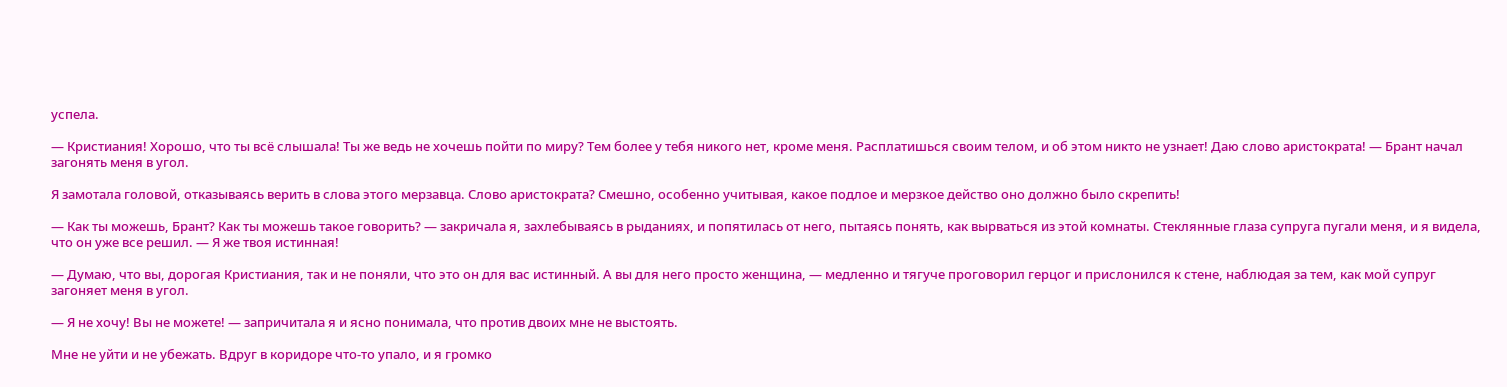успела.

— Кристиания! Хорошо, что ты всё слышала! Ты же ведь не хочешь пойти по миру? Тем более у тебя никого нет, кроме меня. Расплатишься своим телом, и об этом никто не узнает! Даю слово аристократа! — Брант начал загонять меня в угол.

Я замотала головой, отказываясь верить в слова этого мерзавца. Слово аристократа? Смешно, особенно учитывая, какое подлое и мерзкое действо оно должно было скрепить!

— Как ты можешь, Брант? Как ты можешь такое говорить? — закричала я, захлебываясь в рыданиях, и попятилась от него, пытаясь понять, как вырваться из этой комнаты. Стеклянные глаза супруга пугали меня, и я видела, что он уже все решил. — Я же твоя истинная!

— Думаю, что вы, дорогая Кристиания, так и не поняли, что это он для вас истинный. А вы для него просто женщина, — медленно и тягуче проговорил герцог и прислонился к стене, наблюдая за тем, как мой супруг загоняет меня в угол.

— Я не хочу! Вы не можете! — запричитала я и ясно понимала, что против двоих мне не выстоять.

Мне не уйти и не убежать. Вдруг в коридоре что-то упало, и я громко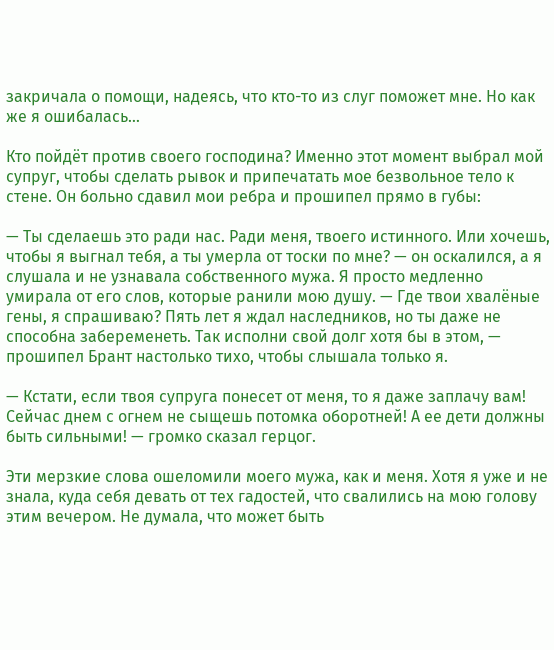закричала о помощи, надеясь, что кто-то из слуг поможет мне. Но как же я ошибалась…

Кто пойдёт против своего господина? Именно этот момент выбрал мой супруг, чтобы сделать рывок и припечатать мое безвольное тело к стене. Он больно сдавил мои ребра и прошипел прямо в губы:

— Ты сделаешь это ради нас. Ради меня, твоего истинного. Или хочешь, чтобы я выгнал тебя, а ты умерла от тоски по мне? — он оскалился, а я слушала и не узнавала собственного мужа. Я просто медленно умирала от его слов, которые ранили мою душу. — Где твои хвалёные гены, я спрашиваю? Пять лет я ждал наследников, но ты даже не способна забеременеть. Так исполни свой долг хотя бы в этом, — прошипел Брант настолько тихо, чтобы слышала только я.

— Кстати, если твоя супруга понесет от меня, то я даже заплачу вам! Сейчас днем с огнем не сыщешь потомка оборотней! А ее дети должны быть сильными! — громко сказал герцог.

Эти мерзкие слова ошеломили моего мужа, как и меня. Хотя я уже и не знала, куда себя девать от тех гадостей, что свалились на мою голову этим вечером. Не думала, что может быть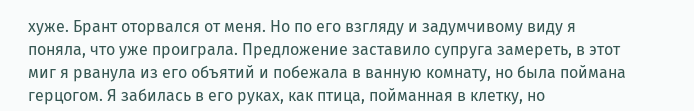хуже. Брант оторвался от меня. Но по его взгляду и задумчивому виду я поняла, что уже проиграла. Предложение заставило супруга замереть, в этот миг я рванула из его объятий и побежала в ванную комнату, но была поймана герцогом. Я забилась в его руках, как птица, пойманная в клетку, но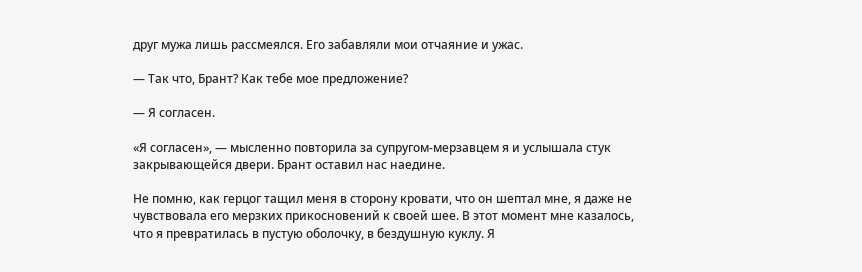друг мужа лишь рассмеялся. Его забавляли мои отчаяние и ужас.

— Так что, Брант? Как тебе мое предложение?

— Я согласен.

«Я согласен», — мысленно повторила за супругом-мерзавцем я и услышала стук закрывающейся двери. Брант оставил нас наедине.

Не помню, как герцог тащил меня в сторону кровати, что он шептал мне, я даже не чувствовала его мерзких прикосновений к своей шее. В этот момент мне казалось, что я превратилась в пустую оболочку, в бездушную куклу. Я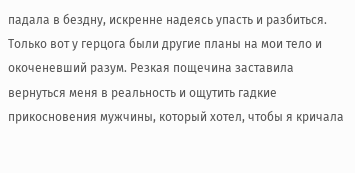падала в бездну, искренне надеясь упасть и разбиться. Только вот у герцога были другие планы на мои тело и окоченевший разум. Резкая пощечина заставила вернуться меня в реальность и ощутить гадкие прикосновения мужчины, который хотел, чтобы я кричала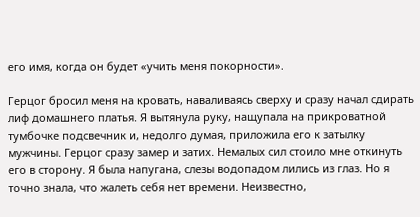его имя, когда он будет «учить меня покорности».

Герцог бросил меня на кровать, наваливаясь сверху и сразу начал сдирать лиф домашнего платья. Я вытянула руку, нащупала на прикроватной тумбочке подсвечник и, недолго думая, приложила его к затылку мужчины. Герцог сразу замер и затих. Немалых сил стоило мне откинуть его в сторону. Я была напугана, слезы водопадом лились из глаз. Но я точно знала, что жалеть себя нет времени. Неизвестно,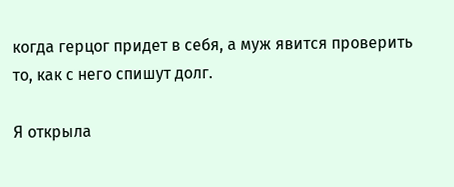когда герцог придет в себя, а муж явится проверить то, как с него спишут долг.

Я открыла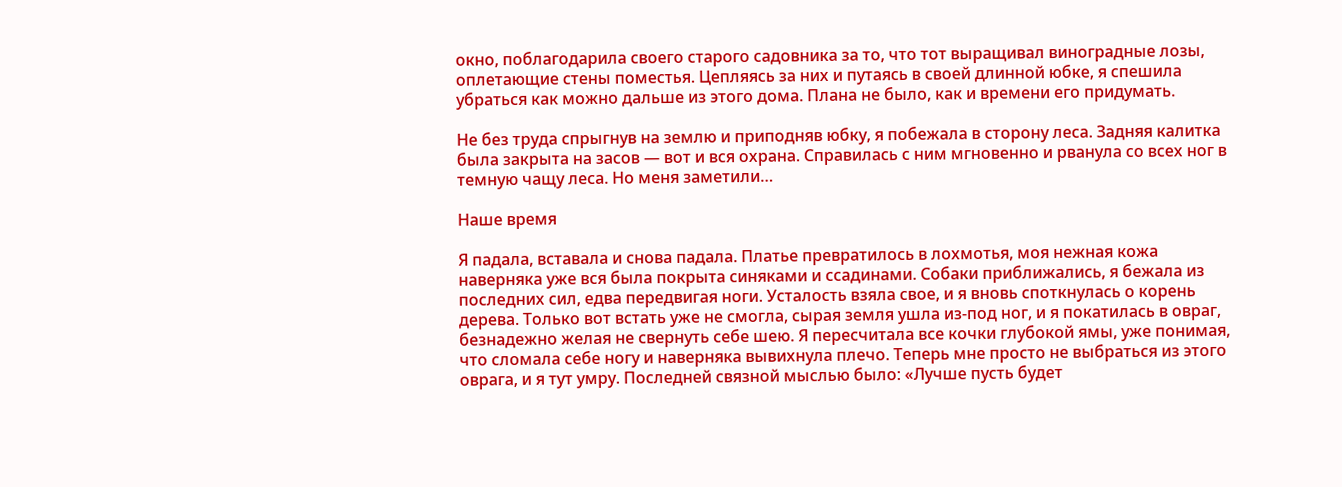окно, поблагодарила своего старого садовника за то, что тот выращивал виноградные лозы, оплетающие стены поместья. Цепляясь за них и путаясь в своей длинной юбке, я спешила убраться как можно дальше из этого дома. Плана не было, как и времени его придумать.

Не без труда спрыгнув на землю и приподняв юбку, я побежала в сторону леса. Задняя калитка была закрыта на засов — вот и вся охрана. Справилась с ним мгновенно и рванула со всех ног в темную чащу леса. Но меня заметили…

Наше время

Я падала, вставала и снова падала. Платье превратилось в лохмотья, моя нежная кожа наверняка уже вся была покрыта синяками и ссадинами. Собаки приближались, я бежала из последних сил, едва передвигая ноги. Усталость взяла свое, и я вновь споткнулась о корень дерева. Только вот встать уже не смогла, сырая земля ушла из-под ног, и я покатилась в овраг, безнадежно желая не свернуть себе шею. Я пересчитала все кочки глубокой ямы, уже понимая, что сломала себе ногу и наверняка вывихнула плечо. Теперь мне просто не выбраться из этого оврага, и я тут умру. Последней связной мыслью было: «Лучше пусть будет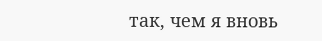так, чем я вновь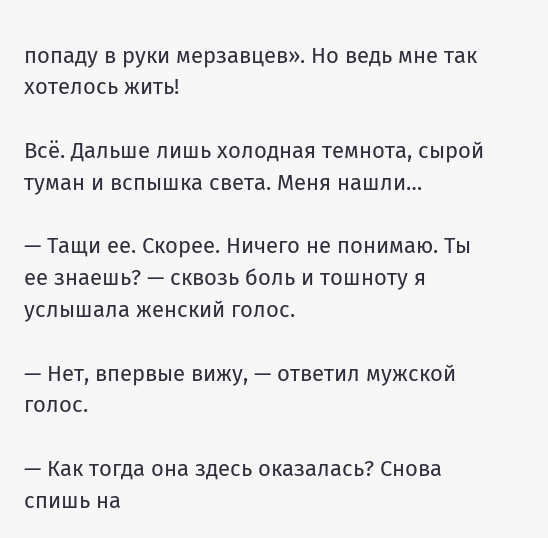попаду в руки мерзавцев». Но ведь мне так хотелось жить!

Всё. Дальше лишь холодная темнота, сырой туман и вспышка света. Меня нашли…

— Тащи ее. Скорее. Ничего не понимаю. Ты ее знаешь? — сквозь боль и тошноту я услышала женский голос.

— Нет, впервые вижу, — ответил мужской голос.

— Как тогда она здесь оказалась? Снова спишь на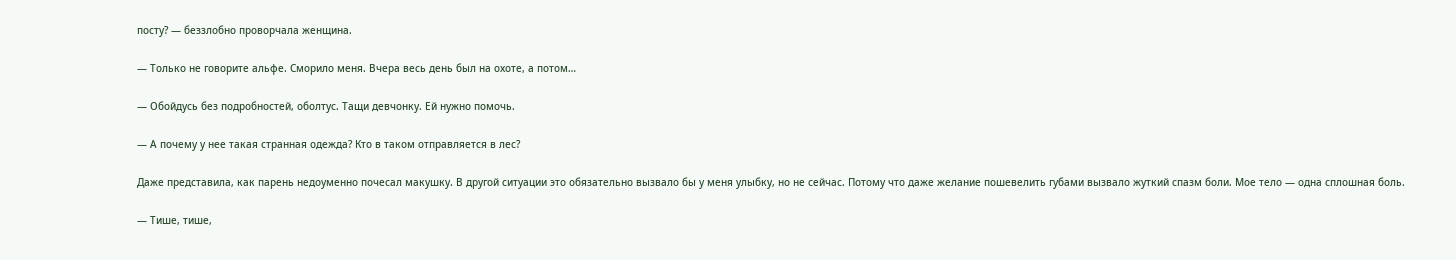посту? — беззлобно проворчала женщина.

— Только не говорите альфе. Сморило меня. Вчера весь день был на охоте, а потом…

— Обойдусь без подробностей, оболтус. Тащи девчонку. Ей нужно помочь.

— А почему у нее такая странная одежда? Кто в таком отправляется в лес?

Даже представила, как парень недоуменно почесал макушку. В другой ситуации это обязательно вызвало бы у меня улыбку, но не сейчас. Потому что даже желание пошевелить губами вызвало жуткий спазм боли. Мое тело — одна сплошная боль.

— Тише, тише,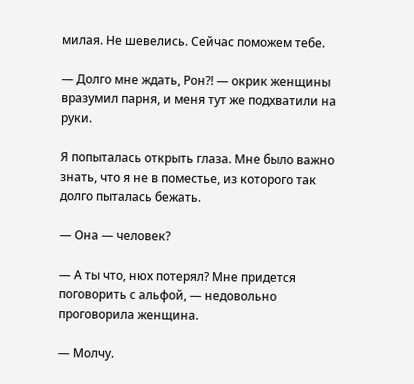милая. Не шевелись. Сейчас поможем тебе.

— Долго мне ждать, Рон?! — окрик женщины вразумил парня, и меня тут же подхватили на руки.

Я попыталась открыть глаза. Мне было важно знать, что я не в поместье, из которого так долго пыталась бежать.

— Она — человек?

— А ты что, нюх потерял? Мне придется поговорить с альфой, — недовольно проговорила женщина.

— Молчу.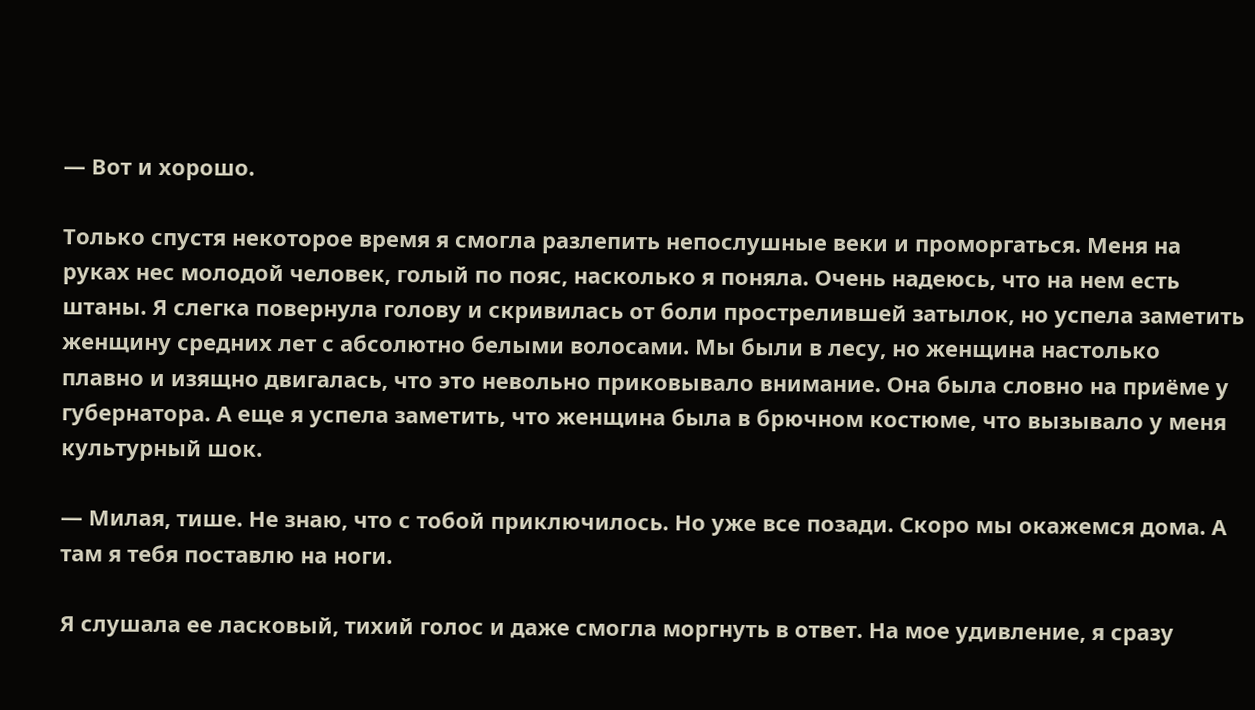— Вот и хорошо.

Только спустя некоторое время я смогла разлепить непослушные веки и проморгаться. Меня на руках нес молодой человек, голый по пояс, насколько я поняла. Очень надеюсь, что на нем есть штаны. Я слегка повернула голову и скривилась от боли прострелившей затылок, но успела заметить женщину средних лет с абсолютно белыми волосами. Мы были в лесу, но женщина настолько плавно и изящно двигалась, что это невольно приковывало внимание. Она была словно на приёме у губернатора. А еще я успела заметить, что женщина была в брючном костюме, что вызывало у меня культурный шок.

— Милая, тише. Не знаю, что с тобой приключилось. Но уже все позади. Скоро мы окажемся дома. А там я тебя поставлю на ноги.

Я слушала ее ласковый, тихий голос и даже смогла моргнуть в ответ. На мое удивление, я сразу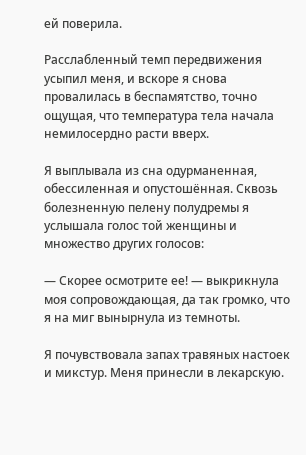ей поверила.

Расслабленный темп передвижения усыпил меня, и вскоре я снова провалилась в беспамятство, точно ощущая, что температура тела начала немилосердно расти вверх.

Я выплывала из сна одурманенная, обессиленная и опустошённая. Сквозь болезненную пелену полудремы я услышала голос той женщины и множество других голосов:

— Скорее осмотрите ее! — выкрикнула моя сопровождающая, да так громко, что я на миг вынырнула из темноты.

Я почувствовала запах травяных настоек и микстур. Меня принесли в лекарскую.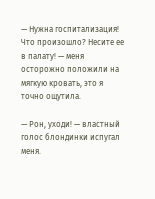— Нужна госпитализация! Что произошло? Несите ее в палату! — меня осторожно положили на мягкую кровать, это я точно ощутила.

— Рон, уходи! — властный голос блондинки испугал меня.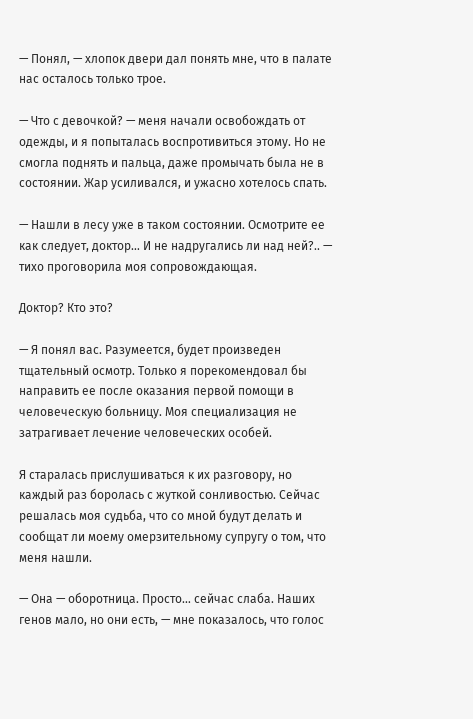— Понял, — хлопок двери дал понять мне, что в палате нас осталось только трое.

— Что с девочкой? — меня начали освобождать от одежды, и я попыталась воспротивиться этому. Но не смогла поднять и пальца, даже промычать была не в состоянии. Жар усиливался, и ужасно хотелось спать.

— Нашли в лесу уже в таком состоянии. Осмотрите ее как следует, доктор… И не надругались ли над ней?.. — тихо проговорила моя сопровождающая.

Доктор? Кто это?

— Я понял вас. Разумеется, будет произведен тщательный осмотр. Только я порекомендовал бы направить ее после оказания первой помощи в человеческую больницу. Моя специализация не затрагивает лечение человеческих особей.

Я старалась прислушиваться к их разговору, но каждый раз боролась с жуткой сонливостью. Сейчас решалась моя судьба, что со мной будут делать и сообщат ли моему омерзительному супругу о том, что меня нашли.

— Она — оборотница. Просто… сейчас слаба. Наших генов мало, но они есть, — мне показалось, что голос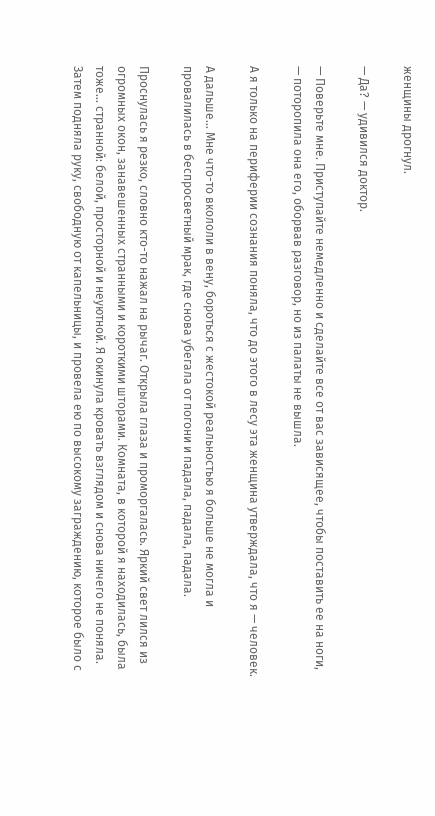женщины дрогнул.

— Да? — удивился доктор.

— Поверьте мне. Приступайте немедленно и сделайте все от вас зависящее, чтобы поставить ее на ноги, — поторопила она его, оборвав разговор, но из палаты не вышла.

А я только на периферии сознания поняла, что до этого в лесу эта женщина утверждала, что я — человек.

А дальше… Мне что-то вкололи в вену, бороться с жестокой реальностью я больше не могла и провалилась в беспросветный мрак, где снова убегала от погони и падала, падала, падала.

Проснулась я резко, словно кто-то нажал на рычаг. Открыла глаза и проморгалась. Яркий свет лился из огромных окон, занавешенных странными и короткими шторами. Комната, в которой я находилась, была тоже… странной: белой, просторной и неуютной. Я окинула кровать взглядом и снова ничего не поняла. Затем подняла руку, свободную от капельницы, и провела ею по высокому заграждению, которое было с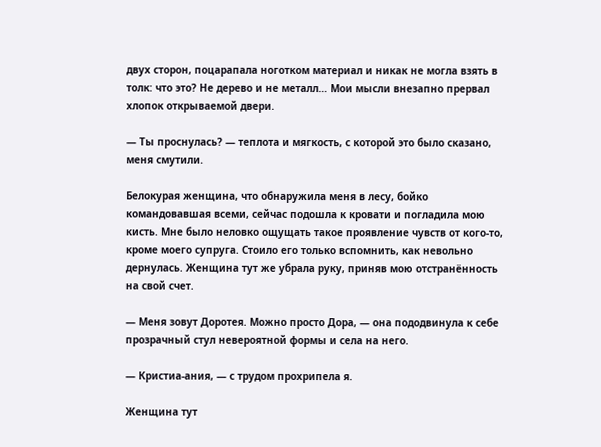двух сторон, поцарапала ноготком материал и никак не могла взять в толк: что это? Не дерево и не металл… Мои мысли внезапно прервал хлопок открываемой двери.

— Ты проснулась? — теплота и мягкость, с которой это было сказано, меня смутили.

Белокурая женщина, что обнаружила меня в лесу, бойко командовавшая всеми, сейчас подошла к кровати и погладила мою кисть. Мне было неловко ощущать такое проявление чувств от кого-то, кроме моего супруга. Стоило его только вспомнить, как невольно дернулась. Женщина тут же убрала руку, приняв мою отстранённость на свой счет.

— Меня зовут Доротея. Можно просто Дора, — она пододвинула к себе прозрачный стул невероятной формы и села на него.

— Кристиа-ания, — с трудом прохрипела я.

Женщина тут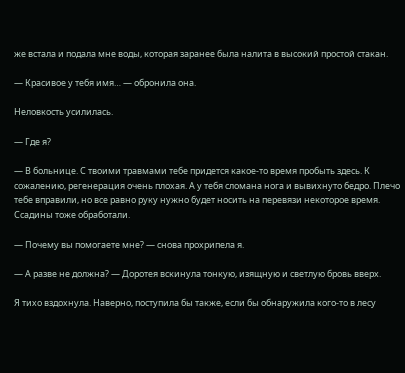же встала и подала мне воды, которая заранее была налита в высокий простой стакан.

— Красивое у тебя имя… — обронила она.

Неловкость усилилась.

— Где я?

— В больнице. С твоими травмами тебе придется какое-то время пробыть здесь. К сожалению, регенерация очень плохая. А у тебя сломана нога и вывихнуто бедро. Плечо тебе вправили, но все равно руку нужно будет носить на перевязи некоторое время. Ссадины тоже обработали.

— Почему вы помогаете мне? — снова прохрипела я.

— А разве не должна? — Доротея вскинула тонкую, изящную и светлую бровь вверх.

Я тихо вздохнула. Наверно, поступила бы также, если бы обнаружила кого-то в лесу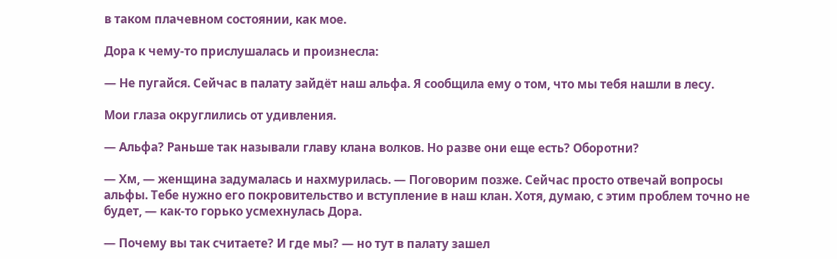в таком плачевном состоянии, как мое.

Дора к чему-то прислушалась и произнесла:

— Не пугайся. Сейчас в палату зайдёт наш альфа. Я сообщила ему о том, что мы тебя нашли в лесу.

Мои глаза округлились от удивления.

— Альфа? Раньше так называли главу клана волков. Но разве они еще есть? Оборотни?

— Хм, — женщина задумалась и нахмурилась. — Поговорим позже. Сейчас просто отвечай вопросы альфы. Тебе нужно его покровительство и вступление в наш клан. Хотя, думаю, с этим проблем точно не будет, — как-то горько усмехнулась Дора.

— Почему вы так считаете? И где мы? — но тут в палату зашел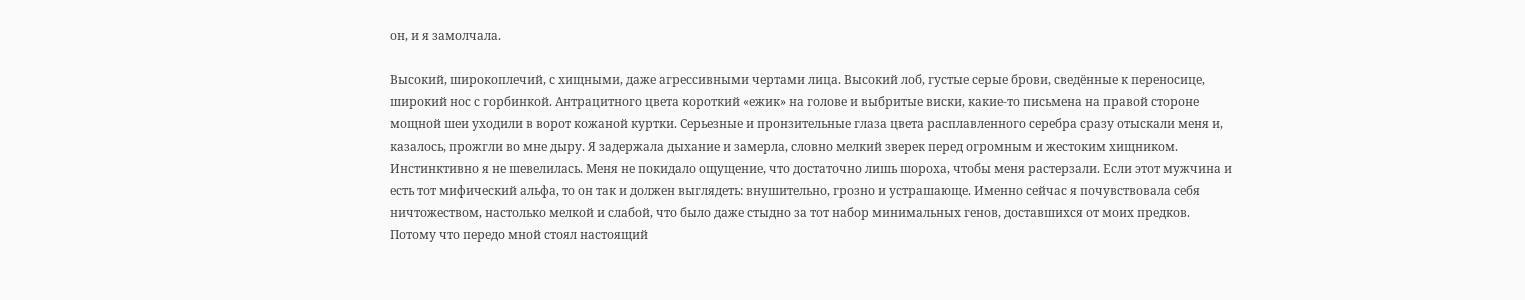он, и я замолчала.

Высокий, широкоплечий, с хищными, даже агрессивными чертами лица. Высокий лоб, густые серые брови, сведённые к переносице, широкий нос с горбинкой. Антрацитного цвета короткий «ежик» на голове и выбритые виски, какие-то письмена на правой стороне мощной шеи уходили в ворот кожаной куртки. Серьезные и пронзительные глаза цвета расплавленного серебра сразу отыскали меня и, казалось, прожгли во мне дыру. Я задержала дыхание и замерла, словно мелкий зверек перед огромным и жестоким хищником. Инстинктивно я не шевелилась. Меня не покидало ощущение, что достаточно лишь шороха, чтобы меня растерзали. Если этот мужчина и есть тот мифический альфа, то он так и должен выглядеть: внушительно, грозно и устрашающе. Именно сейчас я почувствовала себя ничтожеством, настолько мелкой и слабой, что было даже стыдно за тот набор минимальных генов, доставшихся от моих предков. Потому что передо мной стоял настоящий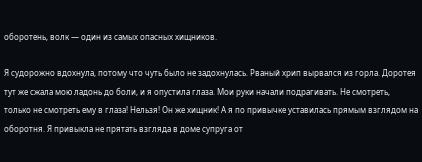оборотень, волк — один из самых опасных хищников.

Я судорожно вдохнула, потому что чуть было не задохнулась. Рваный хрип вырвался из горла. Доротея тут же сжала мою ладонь до боли, и я опустила глаза. Мои руки начали подрагивать. Не смотреть, только не смотреть ему в глаза! Нельзя! Он же хищник! А я по привычке уставилась прямым взглядом на оборотня. Я привыкла не прятать взгляда в доме супруга от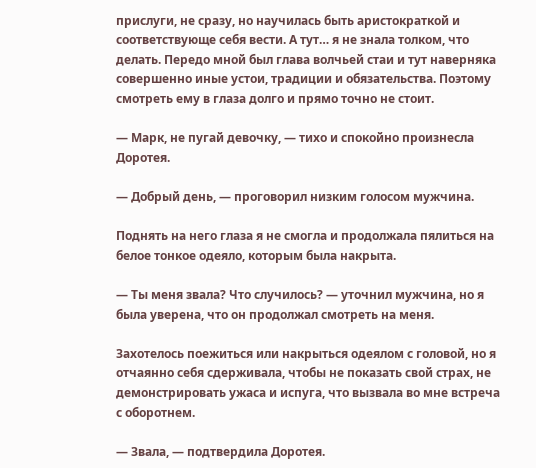прислуги, не сразу, но научилась быть аристократкой и соответствующе себя вести. А тут… я не знала толком, что делать. Передо мной был глава волчьей стаи и тут наверняка совершенно иные устои, традиции и обязательства. Поэтому смотреть ему в глаза долго и прямо точно не стоит.

— Марк, не пугай девочку, — тихо и спокойно произнесла Доротея.

— Добрый день, — проговорил низким голосом мужчина.

Поднять на него глаза я не смогла и продолжала пялиться на белое тонкое одеяло, которым была накрыта.

— Ты меня звала? Что случилось? — уточнил мужчина, но я была уверена, что он продолжал смотреть на меня.

Захотелось поежиться или накрыться одеялом с головой, но я отчаянно себя сдерживала, чтобы не показать свой страх, не демонстрировать ужаса и испуга, что вызвала во мне встреча с оборотнем.

— Звала, — подтвердила Доротея.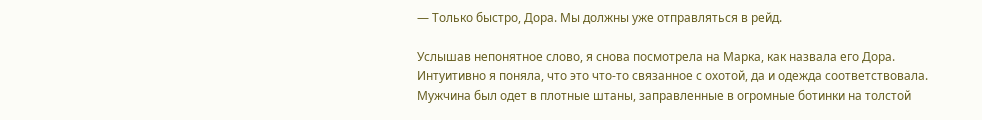— Только быстро, Дора. Мы должны уже отправляться в рейд.

Услышав непонятное слово, я снова посмотрела на Марка, как назвала его Дора. Интуитивно я поняла, что это что-то связанное с охотой, да и одежда соответствовала. Мужчина был одет в плотные штаны, заправленные в огромные ботинки на толстой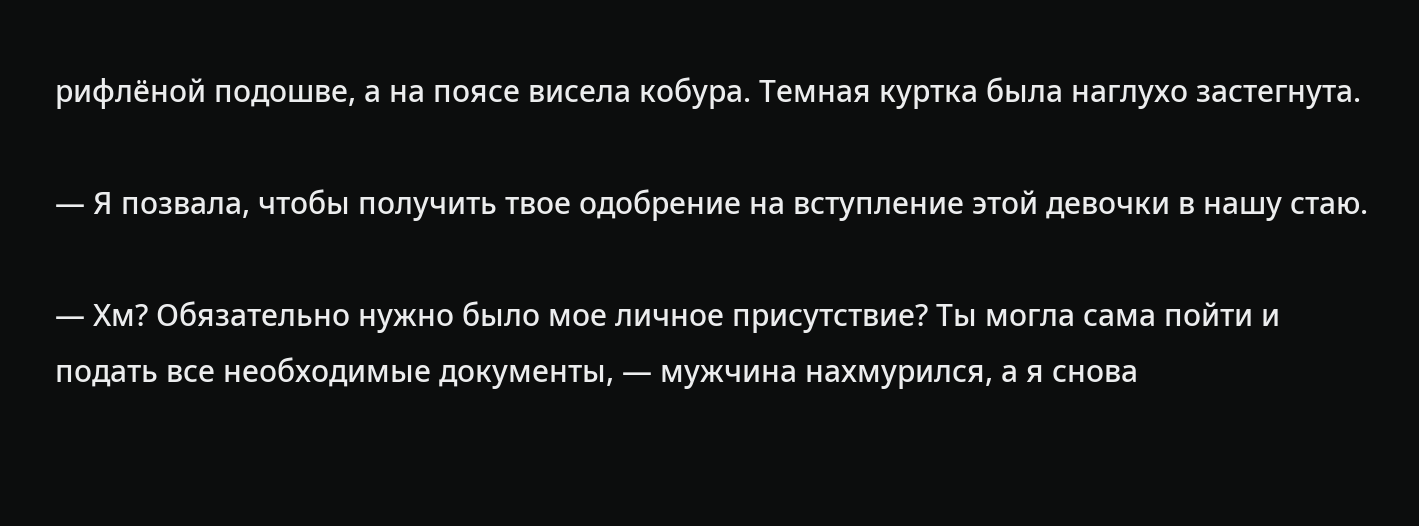рифлёной подошве, а на поясе висела кобура. Темная куртка была наглухо застегнута.

— Я позвала, чтобы получить твое одобрение на вступление этой девочки в нашу стаю.

— Хм? Обязательно нужно было мое личное присутствие? Ты могла сама пойти и подать все необходимые документы, — мужчина нахмурился, а я снова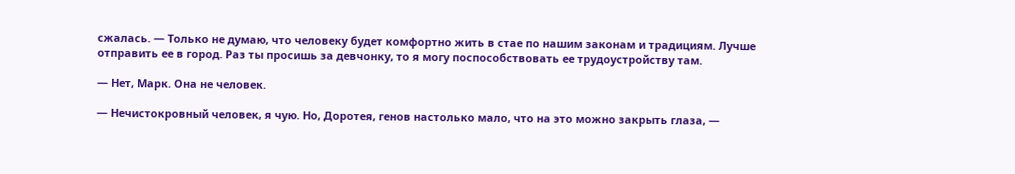сжалась. — Только не думаю, что человеку будет комфортно жить в стае по нашим законам и традициям. Лучше отправить ее в город. Раз ты просишь за девчонку, то я могу поспособствовать ее трудоустройству там.

— Нет, Марк. Она не человек.

— Нечистокровный человек, я чую. Но, Доротея, генов настолько мало, что на это можно закрыть глаза, —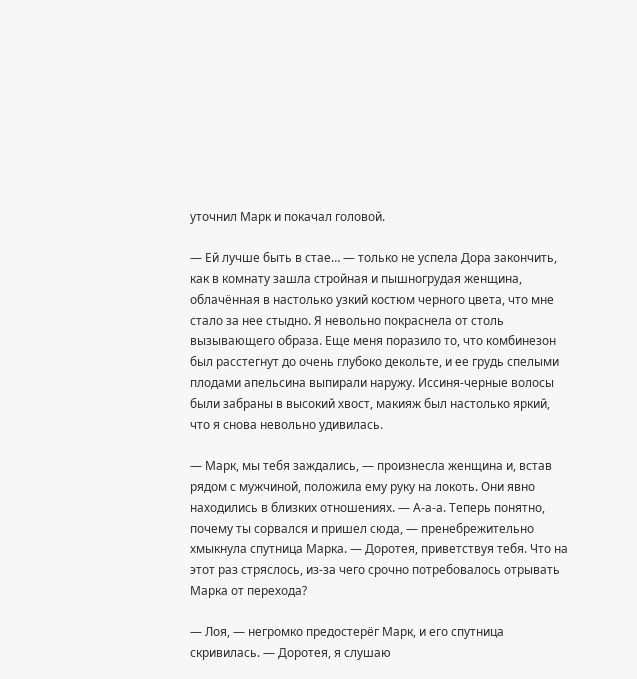уточнил Марк и покачал головой.

— Ей лучше быть в стае… — только не успела Дора закончить, как в комнату зашла стройная и пышногрудая женщина, облачённая в настолько узкий костюм черного цвета, что мне стало за нее стыдно. Я невольно покраснела от столь вызывающего образа. Еще меня поразило то, что комбинезон был расстегнут до очень глубоко декольте, и ее грудь спелыми плодами апельсина выпирали наружу. Иссиня-черные волосы были забраны в высокий хвост, макияж был настолько яркий, что я снова невольно удивилась.

— Марк, мы тебя заждались, — произнесла женщина и, встав рядом с мужчиной, положила ему руку на локоть. Они явно находились в близких отношениях. — А-а-а. Теперь понятно, почему ты сорвался и пришел сюда, — пренебрежительно хмыкнула спутница Марка. — Доротея, приветствуя тебя. Что на этот раз стряслось, из-за чего срочно потребовалось отрывать Марка от перехода?

— Лоя, — негромко предостерёг Марк, и его спутница скривилась. — Доротея, я слушаю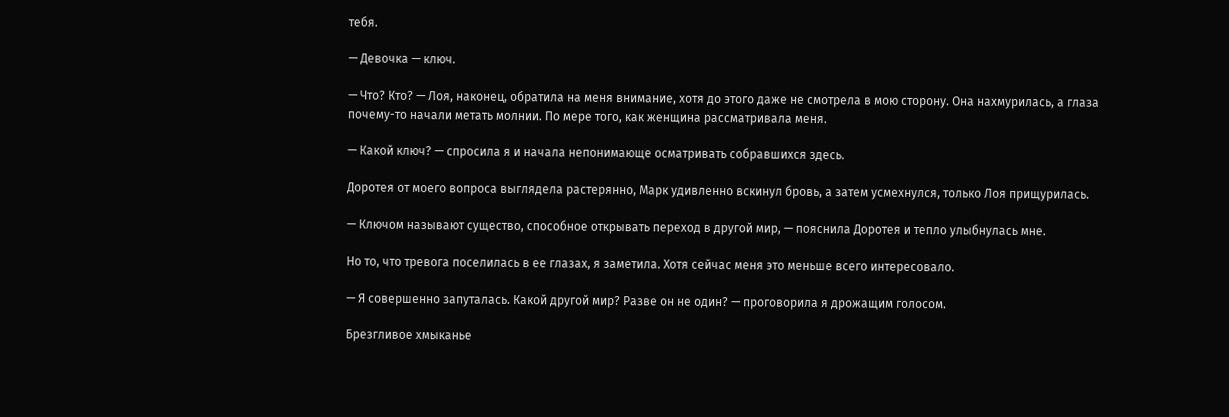тебя.

— Девочка — ключ.

— Что? Кто? — Лоя, наконец, обратила на меня внимание, хотя до этого даже не смотрела в мою сторону. Она нахмурилась, а глаза почему-то начали метать молнии. По мере того, как женщина рассматривала меня.

— Какой ключ? — спросила я и начала непонимающе осматривать собравшихся здесь.

Доротея от моего вопроса выглядела растерянно, Марк удивленно вскинул бровь, а затем усмехнулся, только Лоя прищурилась.

— Ключом называют существо, способное открывать переход в другой мир, — пояснила Доротея и тепло улыбнулась мне.

Но то, что тревога поселилась в ее глазах, я заметила. Хотя сейчас меня это меньше всего интересовало.

— Я совершенно запуталась. Какой другой мир? Разве он не один? — проговорила я дрожащим голосом.

Брезгливое хмыканье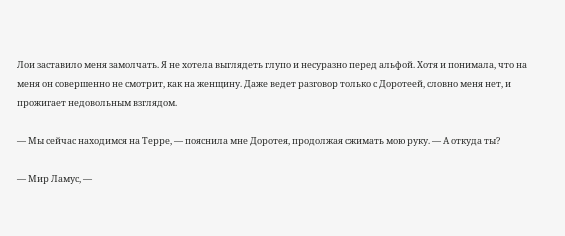Лои заставило меня замолчать. Я не хотела выглядеть глупо и несуразно перед альфой. Хотя и понимала, что на меня он совершенно не смотрит, как на женщину. Даже ведет разговор только с Доротеей, словно меня нет, и прожигает недовольным взглядом.

— Мы сейчас находимся на Терре, — пояснила мне Доротея, продолжая сжимать мою руку. — А откуда ты?

— Мир Ламус, —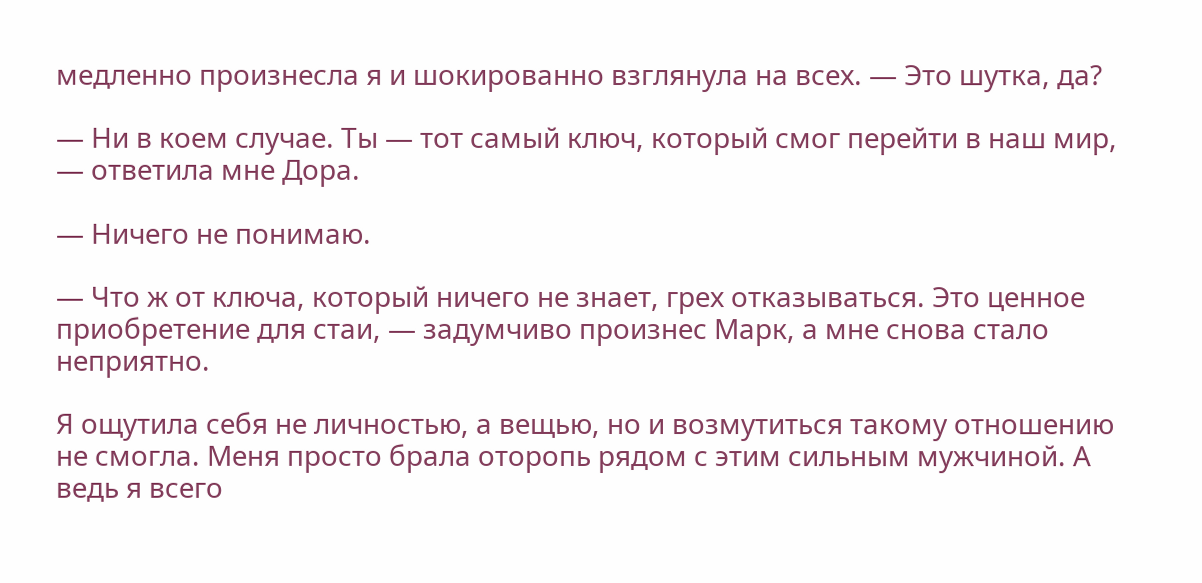медленно произнесла я и шокированно взглянула на всех. — Это шутка, да?

— Ни в коем случае. Ты — тот самый ключ, который смог перейти в наш мир, — ответила мне Дора.

— Ничего не понимаю.

— Что ж от ключа, который ничего не знает, грех отказываться. Это ценное приобретение для стаи, — задумчиво произнес Марк, а мне снова стало неприятно.

Я ощутила себя не личностью, а вещью, но и возмутиться такому отношению не смогла. Меня просто брала оторопь рядом с этим сильным мужчиной. А ведь я всего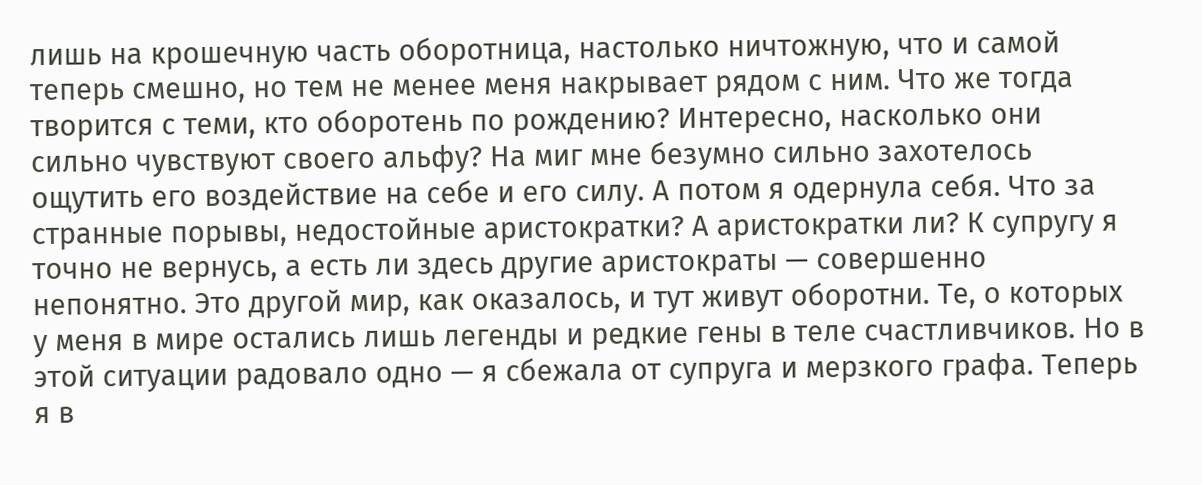лишь на крошечную часть оборотница, настолько ничтожную, что и самой теперь смешно, но тем не менее меня накрывает рядом с ним. Что же тогда творится с теми, кто оборотень по рождению? Интересно, насколько они сильно чувствуют своего альфу? На миг мне безумно сильно захотелось ощутить его воздействие на себе и его силу. А потом я одернула себя. Что за странные порывы, недостойные аристократки? А аристократки ли? К супругу я точно не вернусь, а есть ли здесь другие аристократы — совершенно непонятно. Это другой мир, как оказалось, и тут живут оборотни. Те, о которых у меня в мире остались лишь легенды и редкие гены в теле счастливчиков. Но в этой ситуации радовало одно — я сбежала от супруга и мерзкого графа. Теперь я в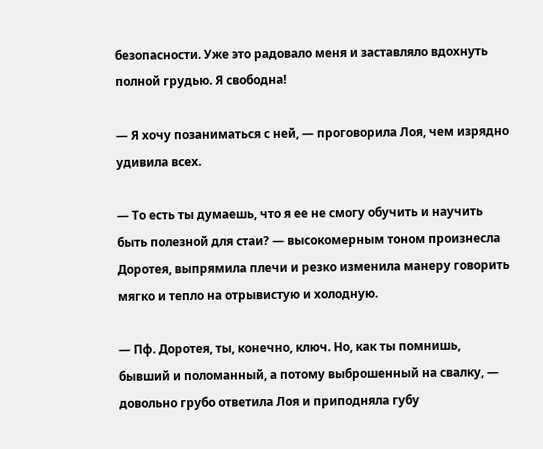безопасности. Уже это радовало меня и заставляло вдохнуть полной грудью. Я свободна!

— Я хочу позаниматься с ней, — проговорила Лоя, чем изрядно удивила всех.

— То есть ты думаешь, что я ее не смогу обучить и научить быть полезной для стаи? — высокомерным тоном произнесла Доротея, выпрямила плечи и резко изменила манеру говорить мягко и тепло на отрывистую и холодную.

— Пф. Доротея, ты, конечно, ключ. Но, как ты помнишь, бывший и поломанный, а потому выброшенный на свалку, — довольно грубо ответила Лоя и приподняла губу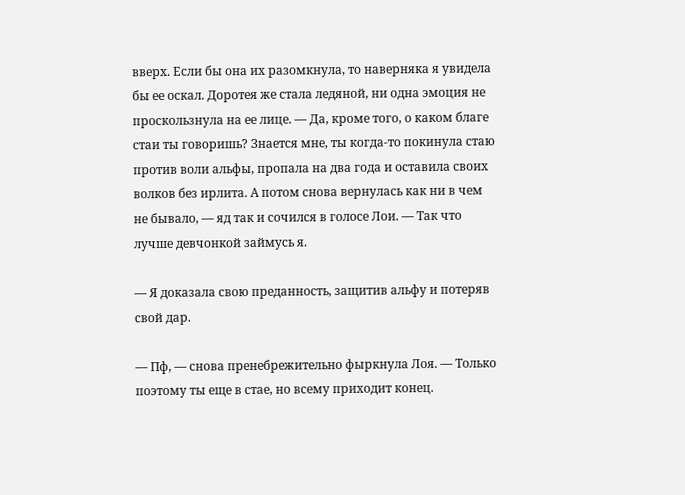вверх. Если бы она их разомкнула, то наверняка я увидела бы ее оскал. Доротея же стала ледяной, ни одна эмоция не проскользнула на ее лице. — Да, кроме того, о каком благе стаи ты говоришь? Знается мне, ты когда-то покинула стаю против воли альфы, пропала на два года и оставила своих волков без ирлита. А потом снова вернулась как ни в чем не бывало, — яд так и сочился в голосе Лои. — Так что лучше девчонкой займусь я.

— Я доказала свою преданность, защитив альфу и потеряв свой дар.

— Пф, — снова пренебрежительно фыркнула Лоя. — Только поэтому ты еще в стае, но всему приходит конец.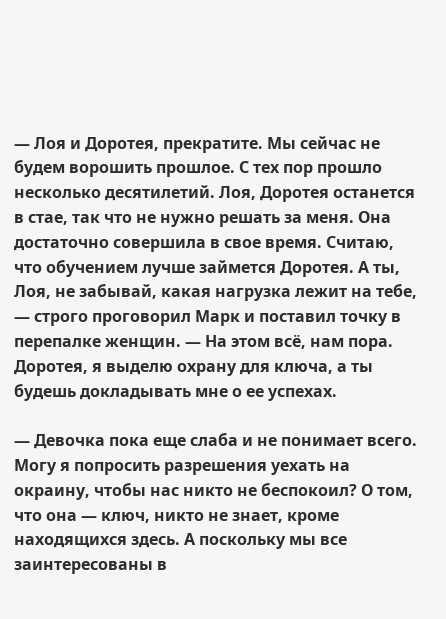— Лоя и Доротея, прекратите. Мы сейчас не будем ворошить прошлое. С тех пор прошло несколько десятилетий. Лоя, Доротея останется в стае, так что не нужно решать за меня. Она достаточно совершила в свое время. Считаю, что обучением лучше займется Доротея. А ты, Лоя, не забывай, какая нагрузка лежит на тебе, — строго проговорил Марк и поставил точку в перепалке женщин. — На этом всё, нам пора. Доротея, я выделю охрану для ключа, а ты будешь докладывать мне о ее успехах.

— Девочка пока еще слаба и не понимает всего. Могу я попросить разрешения уехать на окраину, чтобы нас никто не беспокоил? О том, что она — ключ, никто не знает, кроме находящихся здесь. А поскольку мы все заинтересованы в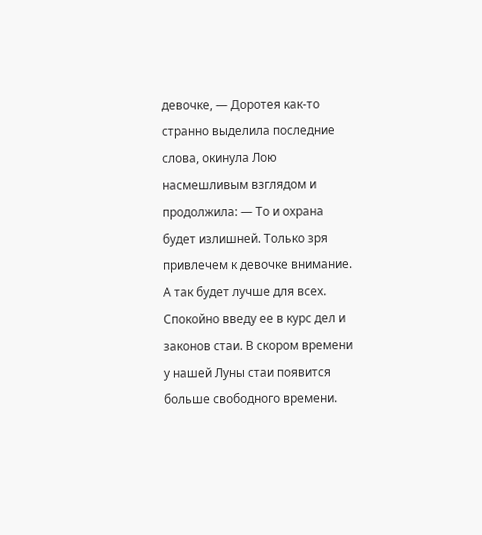девочке, — Доротея как-то странно выделила последние слова, окинула Лою насмешливым взглядом и продолжила: — То и охрана будет излишней. Только зря привлечем к девочке внимание. А так будет лучше для всех. Спокойно введу ее в курс дел и законов стаи. В скором времени у нашей Луны стаи появится больше свободного времени.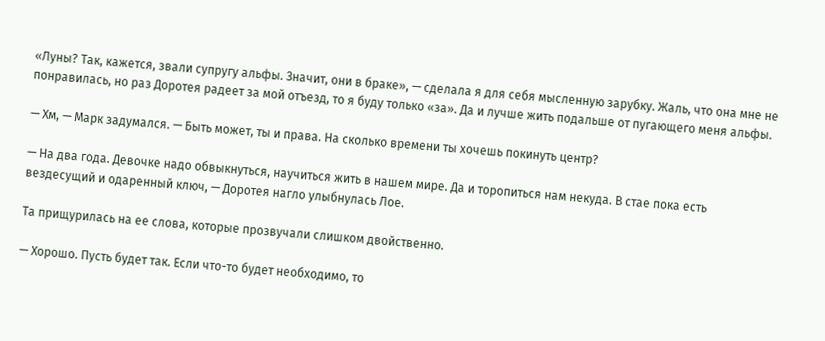«Луны? Так, кажется, звали супругу альфы. Значит, они в браке», — сделала я для себя мысленную зарубку. Жаль, что она мне не понравилась, но раз Доротея радеет за мой отъезд, то я буду только «за». Да и лучше жить подальше от пугающего меня альфы.

— Хм, — Марк задумался. — Быть может, ты и права. На сколько времени ты хочешь покинуть центр?

— На два года. Девочке надо обвыкнуться, научиться жить в нашем мире. Да и торопиться нам некуда. В стае пока есть вездесущий и одаренный ключ, — Доротея нагло улыбнулась Лое.

Та прищурилась на ее слова, которые прозвучали слишком двойственно.

— Хорошо. Пусть будет так. Если что-то будет необходимо, то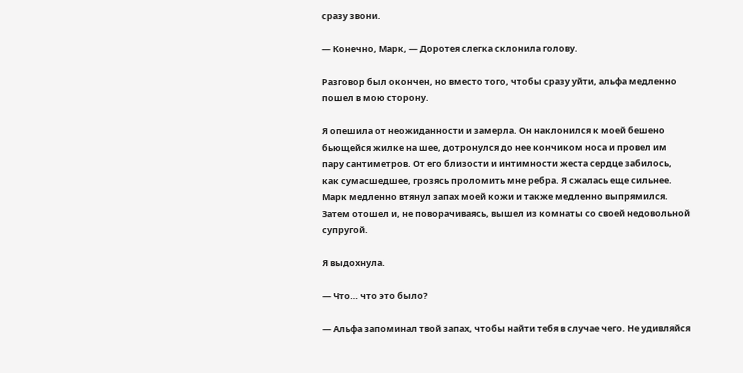сразу звони.

— Конечно, Марк, — Доротея слегка склонила голову.

Разговор был окончен, но вместо того, чтобы сразу уйти, альфа медленно пошел в мою сторону.

Я опешила от неожиданности и замерла. Он наклонился к моей бешено бьющейся жилке на шее, дотронулся до нее кончиком носа и провел им пару сантиметров. От его близости и интимности жеста сердце забилось, как сумасшедшее, грозясь проломить мне ребра. Я сжалась еще сильнее. Марк медленно втянул запах моей кожи и также медленно выпрямился. Затем отошел и, не поворачиваясь, вышел из комнаты со своей недовольной супругой.

Я выдохнула.

— Что… что это было?

— Альфа запоминал твой запах, чтобы найти тебя в случае чего. Не удивляйся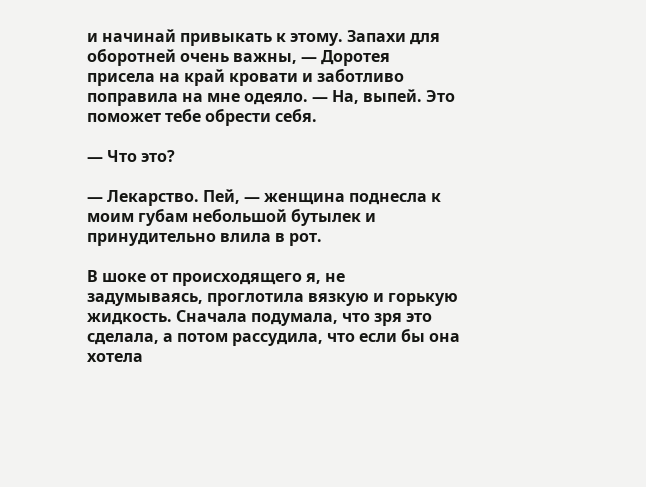и начинай привыкать к этому. Запахи для оборотней очень важны, — Доротея присела на край кровати и заботливо поправила на мне одеяло. — На, выпей. Это поможет тебе обрести себя.

— Что это?

— Лекарство. Пей, — женщина поднесла к моим губам небольшой бутылек и принудительно влила в рот.

В шоке от происходящего я, не задумываясь, проглотила вязкую и горькую жидкость. Сначала подумала, что зря это сделала, а потом рассудила, что если бы она хотела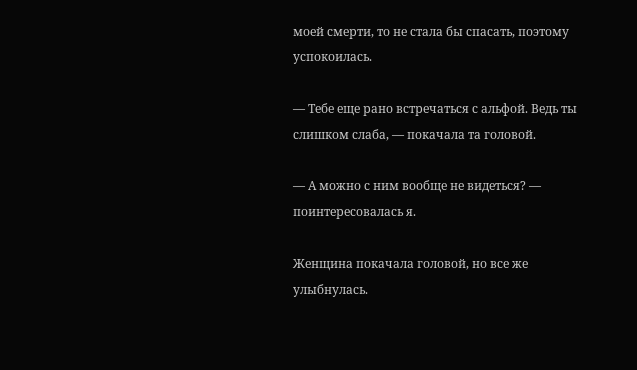моей смерти, то не стала бы спасать, поэтому успокоилась.

— Тебе еще рано встречаться с альфой. Ведь ты слишком слаба, — покачала та головой.

— А можно с ним вообще не видеться? — поинтересовалась я.

Женщина покачала головой, но все же улыбнулась.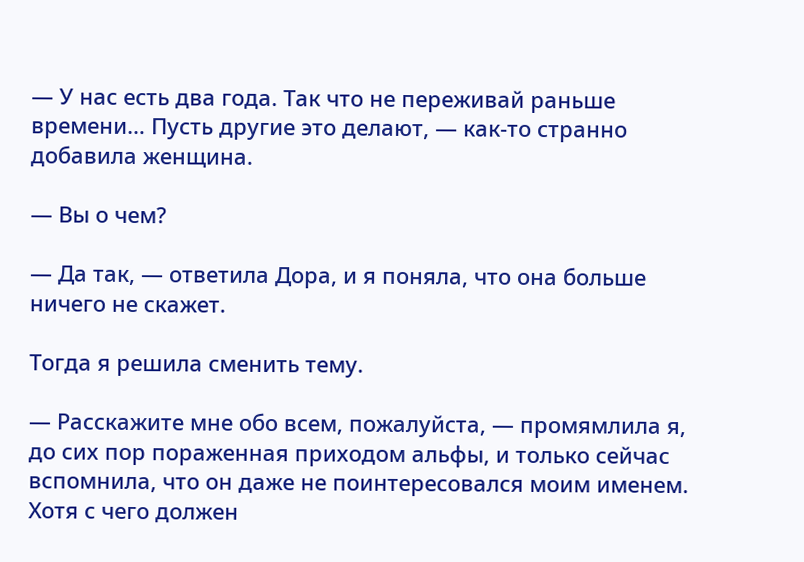— У нас есть два года. Так что не переживай раньше времени… Пусть другие это делают, — как-то странно добавила женщина.

— Вы о чем?

— Да так, — ответила Дора, и я поняла, что она больше ничего не скажет.

Тогда я решила сменить тему.

— Расскажите мне обо всем, пожалуйста, — промямлила я, до сих пор пораженная приходом альфы, и только сейчас вспомнила, что он даже не поинтересовался моим именем. Хотя с чего должен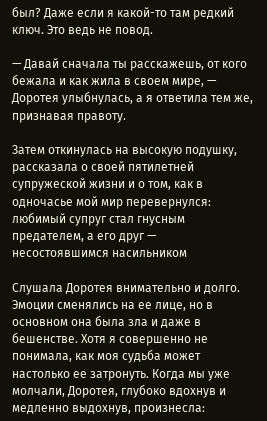был? Даже если я какой-то там редкий ключ. Это ведь не повод.

— Давай сначала ты расскажешь, от кого бежала и как жила в своем мире, — Доротея улыбнулась, а я ответила тем же, признавая правоту.

Затем откинулась на высокую подушку, рассказала о своей пятилетней супружеской жизни и о том, как в одночасье мой мир перевернулся: любимый супруг стал гнусным предателем, а его друг — несостоявшимся насильником

Слушала Доротея внимательно и долго. Эмоции сменялись на ее лице, но в основном она была зла и даже в бешенстве. Хотя я совершенно не понимала, как моя судьба может настолько ее затронуть. Когда мы уже молчали, Доротея, глубоко вдохнув и медленно выдохнув, произнесла: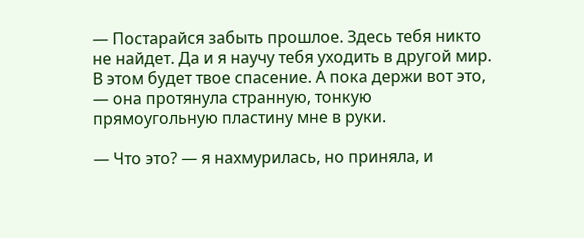— Постарайся забыть прошлое. Здесь тебя никто не найдет. Да и я научу тебя уходить в другой мир. В этом будет твое спасение. А пока держи вот это, — она протянула странную, тонкую прямоугольную пластину мне в руки.

— Что это? — я нахмурилась, но приняла, и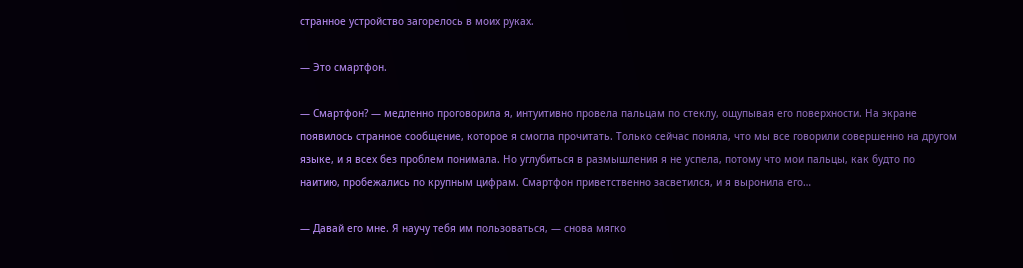странное устройство загорелось в моих руках.

— Это смартфон.

— Смартфон? — медленно проговорила я, интуитивно провела пальцам по стеклу, ощупывая его поверхности. На экране появилось странное сообщение, которое я смогла прочитать. Только сейчас поняла, что мы все говорили совершенно на другом языке, и я всех без проблем понимала. Но углубиться в размышления я не успела, потому что мои пальцы, как будто по наитию, пробежались по крупным цифрам. Смартфон приветственно засветился, и я выронила его…

— Давай его мне. Я научу тебя им пользоваться, — снова мягко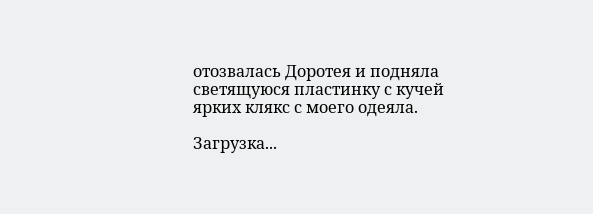отозвалась Доротея и подняла светящуюся пластинку с кучей ярких клякс с моего одеяла.

Загрузка...